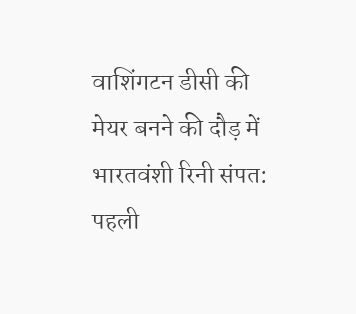वाशिंगटन डीसी की मेयर बनने की दौड़ में भारतवंशी रिनी संपत: पहली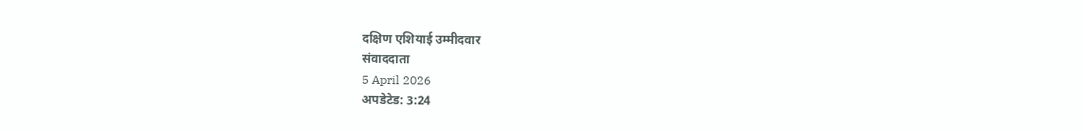दक्षिण एशियाई उम्मीदवार
संवाददाता
5 April 2026
अपडेटेड: 3:24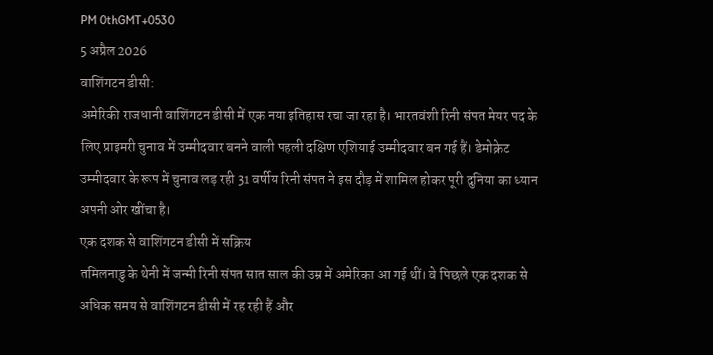PM 0thGMT+0530
5 अप्रैल 2026
वाशिंगटन डीसी:
अमेरिकी राजधानी वाशिंगटन डीसी में एक नया इतिहास रचा जा रहा है। भारतवंशी रिनी संपत मेयर पद के लिए प्राइमरी चुनाव में उम्मीदवार बनने वाली पहली दक्षिण एशियाई उम्मीदवार बन गई हैं। डेमोक्रेट उम्मीदवार के रूप में चुनाव लड़ रही 31 वर्षीय रिनी संपत ने इस दौड़ में शामिल होकर पूरी दुनिया का ध्यान अपनी ओर खींचा है।
एक दशक से वाशिंगटन डीसी में सक्रिय
तमिलनाडु के थेनी में जन्मी रिनी संपत सात साल की उम्र में अमेरिका आ गई थीं। वे पिछले एक दशक से अधिक समय से वाशिंगटन डीसी में रह रही हैं और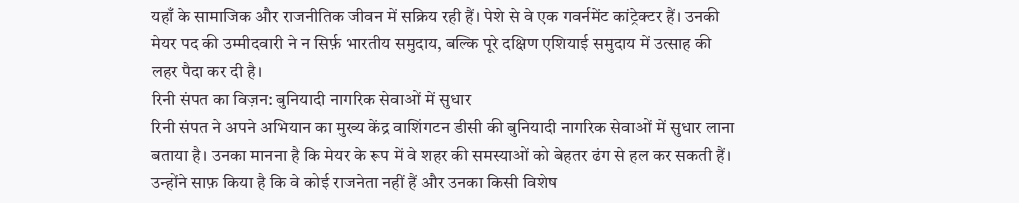यहाँ के सामाजिक और राजनीतिक जीवन में सक्रिय रही हैं। पेशे से वे एक गवर्नमेंट कांट्रेक्टर हैं। उनकी मेयर पद की उम्मीदवारी ने न सिर्फ़ भारतीय समुदाय, बल्कि पूरे दक्षिण एशियाई समुदाय में उत्साह की लहर पैदा कर दी है।
रिनी संपत का विज़न: बुनियादी नागरिक सेवाओं में सुधार
रिनी संपत ने अपने अभियान का मुख्य केंद्र वाशिंगटन डीसी की बुनियादी नागरिक सेवाओं में सुधार लाना बताया है। उनका मानना है कि मेयर के रूप में वे शहर की समस्याओं को बेहतर ढंग से हल कर सकती हैं। उन्होंने साफ़ किया है कि वे कोई राजनेता नहीं हैं और उनका किसी विशेष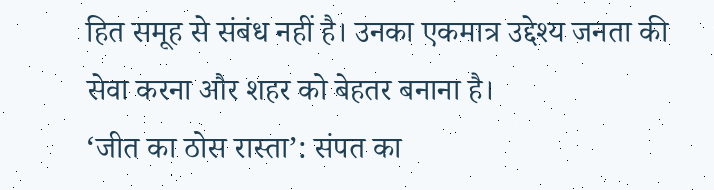हित समूह से संबंध नहीं है। उनका एकमात्र उद्देश्य जनता की सेवा करना और शहर को बेहतर बनाना है।
‘जीत का ठोस रास्ता’: संपत का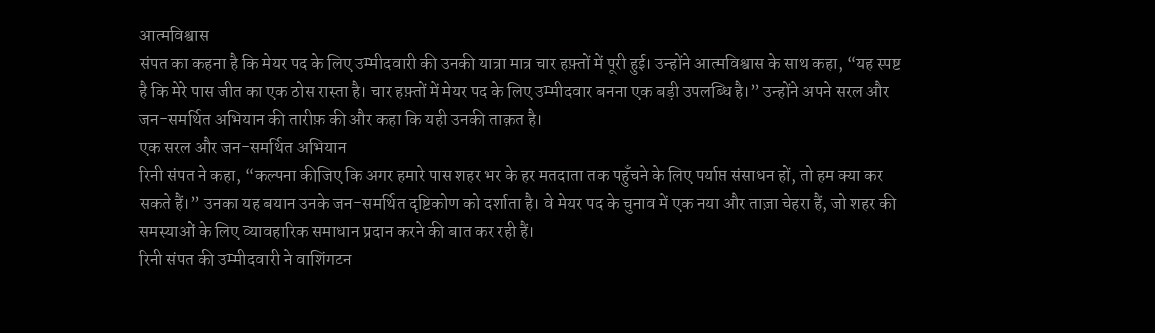आत्मविश्वास
संपत का कहना है कि मेयर पद के लिए उम्मीदवारी की उनकी यात्रा मात्र चार हफ़्तों में पूरी हुई। उन्होंने आत्मविश्वास के साथ कहा, “यह स्पष्ट है कि मेरे पास जीत का एक ठोस रास्ता है। चार हफ़्तों में मेयर पद के लिए उम्मीदवार बनना एक बड़ी उपलब्धि है।” उन्होंने अपने सरल और जन-समर्थित अभियान की तारीफ़ की और कहा कि यही उनकी ताक़त है।
एक सरल और जन-समर्थित अभियान
रिनी संपत ने कहा, “कल्पना कीजिए कि अगर हमारे पास शहर भर के हर मतदाता तक पहुँचने के लिए पर्याप्त संसाधन हों, तो हम क्या कर सकते हैं।” उनका यह बयान उनके जन-समर्थित दृष्टिकोण को दर्शाता है। वे मेयर पद के चुनाव में एक नया और ताज़ा चेहरा हैं, जो शहर की समस्याओं के लिए व्यावहारिक समाधान प्रदान करने की बात कर रही हैं।
रिनी संपत की उम्मीदवारी ने वाशिंगटन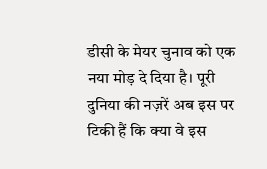डीसी के मेयर चुनाव को एक नया मोड़ दे दिया है। पूरी दुनिया की नज़रें अब इस पर टिकी हैं कि क्या वे इस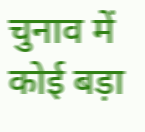चुनाव में कोई बड़ा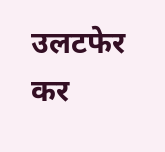उलटफेर कर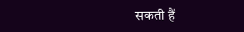सकती हैं